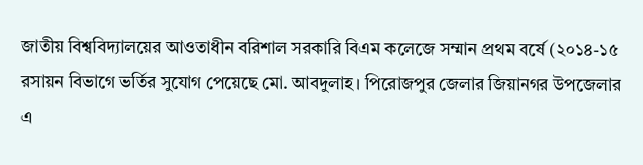জাতীয় বিশ্ববিদ্যালয়ের আওতাধীন বরিশাল সরকারি বিএম কলেজে সম্মান প্রথম বর্ষে (২০১৪-১৫ রসায়ন বিভাগে ভর্তির সুযোগ পেয়েছে মো. আবদুলাহ। পিরোজপুর জেলার জিয়ানগর উপজেলার এ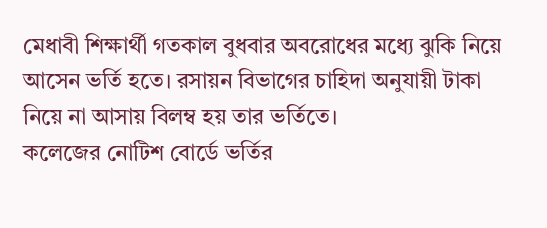মেধাবী শিক্ষার্থী গতকাল বুধবার অবরোধের মধ্যে ঝুকি নিয়ে আসেন ভর্তি হতে। রসায়ন বিভাগের চাহিদা অনুযায়ী টাকা নিয়ে না আসায় বিলম্ব হয় তার ভর্তিতে।
কলেজের নোটিশ বোর্ডে ভর্তির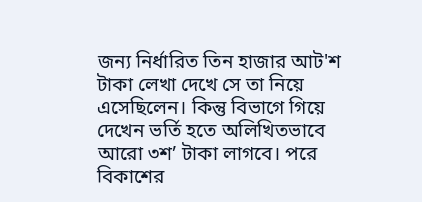জন্য নির্ধারিত তিন হাজার আট'শ টাকা লেখা দেখে সে তা নিয়ে এসেছিলেন। কিন্তু বিভাগে গিয়ে দেখেন ভর্তি হতে অলিখিতভাবে আরো ৩শ’ টাকা লাগবে। পরে বিকাশের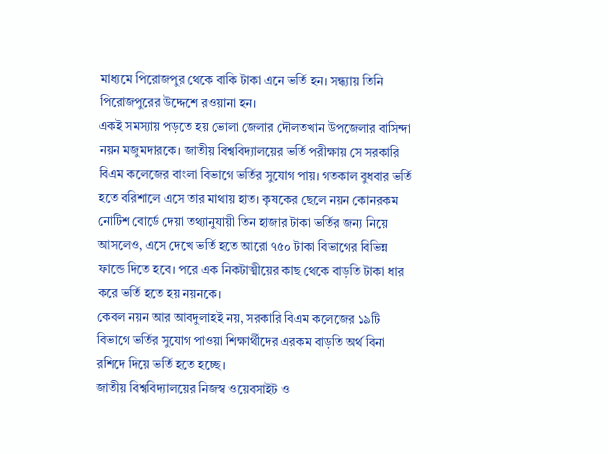মাধ্যমে পিরোজপুর থেকে বাকি টাকা এনে ভর্তি হন। সন্ধ্যায় তিনি পিরোজপুরের উদ্দেশে রওয়ানা হন।
একই সমস্যায় পড়তে হয় ভোলা জেলার দৌলতখান উপজেলার বাসিন্দা নয়ন মজুমদারকে। জাতীয় বিশ্ববিদ্যালয়ের ভর্তি পরীক্ষায় সে সরকারি বিএম কলেজের বাংলা বিভাগে ভর্তির সুযোগ পায়। গতকাল বুধবার ভর্তি হতে বরিশালে এসে তার মাথায় হাত। কৃষকের ছেলে নয়ন কোনরকম নোটিশ বোর্ডে দেয়া তথ্যানুযায়ী তিন হাজার টাকা ভর্তির জন্য নিয়ে আসলেও, এসে দেখে ভর্তি হতে আরো ৭৫০ টাকা বিভাগের বিভিন্ন ফান্ডে দিতে হবে। পরে এক নিকটাত্মীয়ের কাছ থেকে বাড়তি টাকা ধার করে ভর্তি হতে হয় নয়নকে।
কেবল নয়ন আর আবদুলাহই নয়, সরকারি বিএম কলেজের ১৯টি বিভাগে ভর্তির সুযোগ পাওয়া শিক্ষার্থীদের এরকম বাড়তি অর্থ বিনা রশিদে দিয়ে ভর্তি হতে হচ্ছে।
জাতীয় বিশ্ববিদ্যালয়ের নিজস্ব ওয়েবসাইট ও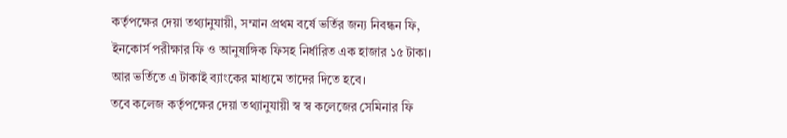কর্তৃপক্ষের দেয়া তথ্যানুযায়ী, সম্মান প্রথম বর্ষে ভর্তির জন্য নিবন্ধন ফি, ইনকোর্স পরীক্ষার ফি ও আনুষাঙ্গিক ফিসহ নির্ধারিত এক হাজার ১৫ টাকা। আর ভর্তিতে এ টাকাই ব্যাংকের মাধ্যমে তাদের দিতে হবে।
তবে কলেজ কর্তৃপক্ষের দেয়া তথ্যানুযায়ী স্ব স্ব কলেজের সেমিনার ফি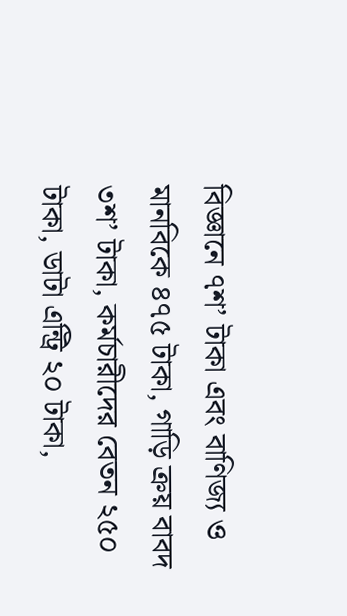বিজ্ঞানে ৭শ’ টাকা এবং বাণিজ্য ও মানবিকে ৪৭৫ টাকা, গাড়ি ক্রয় বাবদ ৩শ’ টাকা, কর্মচারীদের বেতন ২৫০ টাকা, ডাটা এন্ট্রি ২০ টাকা,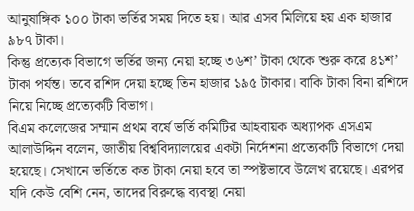আনুষাঙ্গিক ১০০ টাকা ভর্তির সময় দিতে হয়। আর এসব মিলিয়ে হয় এক হাজার ৯৮৭ টাকা।
কিন্তু প্রত্যেক বিভাগে ভর্তির জন্য নেয়া হচ্ছে ৩৬শ’ টাকা থেকে শুরু করে ৪১শ’ টাকা পর্যন্ত। তবে রশিদ দেয়া হচ্ছে তিন হাজার ১৯৫ টাকার। বাকি টাকা বিনা রশিদে নিয়ে নিচ্ছে প্রত্যেকটি বিভাগ।
বিএম কলেজের সম্মান প্রথম বর্ষে ভর্তি কমিটির আহবায়ক অধ্যাপক এসএম আলাউদ্দিন বলেন, জাতীয় বিশ্ববিদ্যালয়ের একটা নির্দেশনা প্রত্যেকটি বিভাগে দেয়া হয়েছে। সেখানে ভর্তিতে কত টাকা নেয়া হবে তা স্পষ্টভাবে উলেখ রয়েছে। এরপর যদি কেউ বেশি নেন, তাদের বিরুদ্ধে ব্যবস্থা নেয়া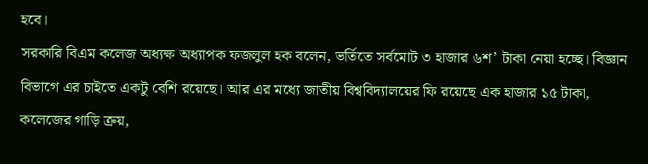হবে।
সরকারি বিএম কলেজ অধ্যক্ষ অধ্যাপক ফজলুল হক বলেন, ভর্তিতে সর্বমোট ৩ হাজার ৬শ’ টাকা নেয়া হচ্ছে। বিজ্ঞান বিভাগে এর চাইতে একটু বেশি রয়েছে। আর এর মধ্যে জাতীয় বিশ্ববিদ্যালয়ের ফি রয়েছে এক হাজার ১৫ টাকা, কলেজের গাড়ি ক্রয়,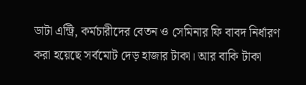ডাটা এন্ট্রি, কর্মচারীদের বেতন ও সেমিনার ফি বাবদ নির্ধারণ করা হয়েছে সর্বমোট দেড় হাজার টাকা। আর বাকি টাকা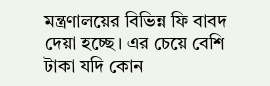মন্ত্রণালয়ের বিভিন্ন ফি বাবদ দেয়া হচ্ছে। এর চেয়ে বেশি টাকা যদি কোন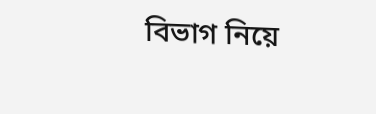বিভাগ নিয়ে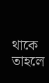থাকে তাহলে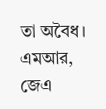তা অবৈধ।
এমআর, জেএ